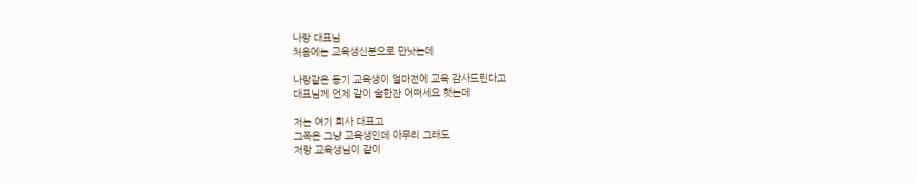나랑 대표님
처음에는 교육생신분으로 만낫는데

나랑같은 동기 교육생이 얼마전에 교육 감사드린다고
대표님께 언제 같이 술한잔 어떠세요 햇는데

저는 여기 회사 대표고
그쪽은 그냥 교육생인데 아무리 그래도
저랑 교육생님이 같이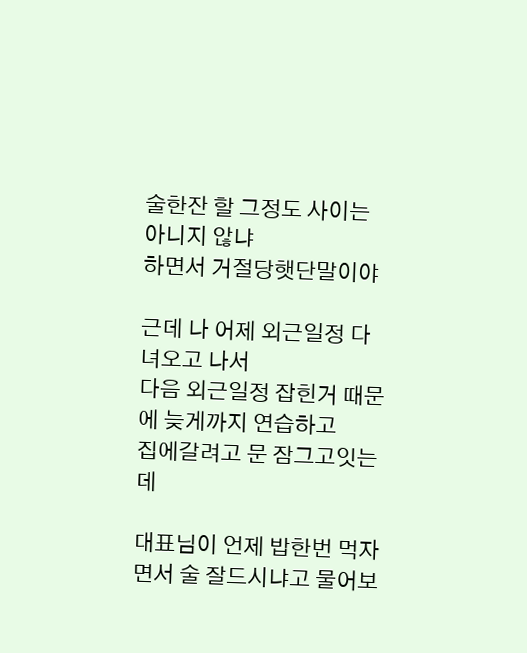술한잔 할 그정도 사이는 아니지 않냐
하면서 거절당햇단말이야

근데 나 어제 외근일정 다녀오고 나서
다음 외근일정 잡힌거 때문에 늦게까지 연습하고
집에갈려고 문 잠그고잇는데

대표님이 언제 밥한번 먹자면서 술 잘드시냐고 물어보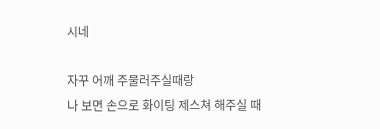시네

자꾸 어깨 주물러주실때랑
나 보면 손으로 화이팅 제스쳐 해주실 때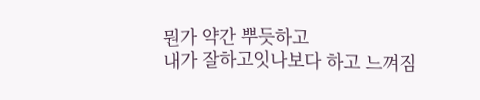뭔가 약간 뿌듯하고
내가 잘하고잇나보다 하고 느껴짐